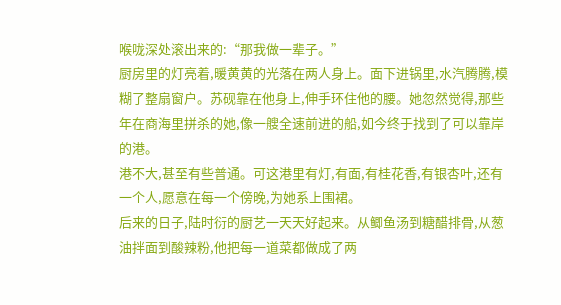喉咙深处滚出来的:“那我做一辈子。”
厨房里的灯亮着,暖黄黄的光落在两人身上。面下进锅里,水汽腾腾,模糊了整扇窗户。苏砚靠在他身上,伸手环住他的腰。她忽然觉得,那些年在商海里拼杀的她,像一艘全速前进的船,如今终于找到了可以靠岸的港。
港不大,甚至有些普通。可这港里有灯,有面,有桂花香,有银杏叶,还有一个人,愿意在每一个傍晚,为她系上围裙。
后来的日子,陆时衍的厨艺一天天好起来。从鲫鱼汤到糖醋排骨,从葱油拌面到酸辣粉,他把每一道菜都做成了两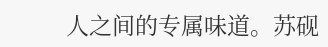人之间的专属味道。苏砚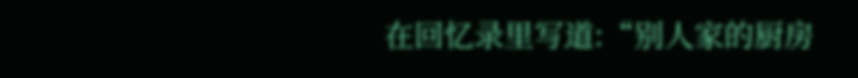在回忆录里写道:“别人家的厨房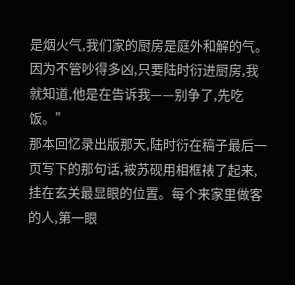是烟火气,我们家的厨房是庭外和解的气。因为不管吵得多凶,只要陆时衍进厨房,我就知道,他是在告诉我——别争了,先吃饭。”
那本回忆录出版那天,陆时衍在稿子最后一页写下的那句话,被苏砚用相框裱了起来,挂在玄关最显眼的位置。每个来家里做客的人,第一眼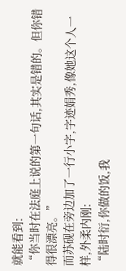就能看到:
“你当时在法庭上说的第一句话,其实是错的。但你错得很漂亮。”
而苏砚在旁边加了一行小字,字迹娟秀,像她这个人一样,外柔内刚:
“陆时衍,你做的饭,我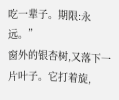吃一辈子。期限:永远。”
窗外的银杏树,又落下一片叶子。它打着旋,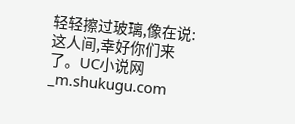轻轻擦过玻璃,像在说:这人间,幸好你们来了。UC小说网_m.shukugu.com